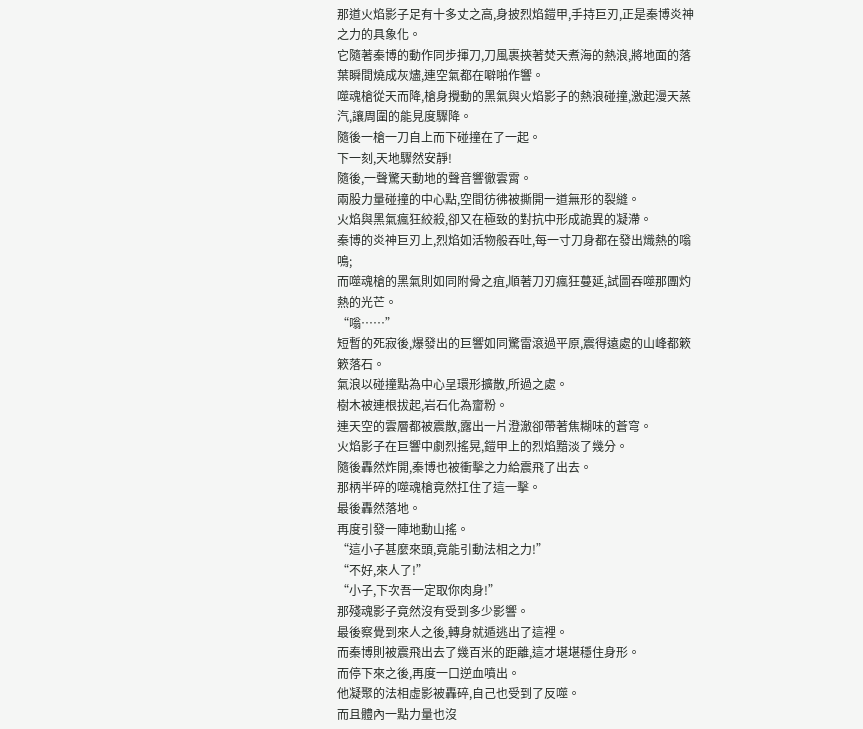那道火焰影子足有十多丈之高,身披烈焰鎧甲,手持巨刃,正是秦博炎神之力的具象化。
它隨著秦博的動作同步揮刀,刀風裹挾著焚天煮海的熱浪,將地面的落葉瞬間燒成灰燼,連空氣都在噼啪作響。
噬魂槍從天而降,槍身攪動的黑氣與火焰影子的熱浪碰撞,激起漫天蒸汽,讓周圍的能見度驟降。
隨後一槍一刀自上而下碰撞在了一起。
下一刻,天地驟然安靜!
隨後,一聲驚天動地的聲音響徹雲霄。
兩股力量碰撞的中心點,空間彷彿被撕開一道無形的裂縫。
火焰與黑氣瘋狂絞殺,卻又在極致的對抗中形成詭異的凝滯。
秦博的炎神巨刃上,烈焰如活物般吞吐,每一寸刀身都在發出熾熱的嗡鳴;
而噬魂槍的黑氣則如同附骨之疽,順著刀刃瘋狂蔓延,試圖吞噬那團灼熱的光芒。
“嗡……”
短暫的死寂後,爆發出的巨響如同驚雷滾過平原,震得遠處的山峰都簌簌落石。
氣浪以碰撞點為中心呈環形擴散,所過之處。
樹木被連根拔起,岩石化為齏粉。
連天空的雲層都被震散,露出一片澄澈卻帶著焦糊味的蒼穹。
火焰影子在巨響中劇烈搖晃,鎧甲上的烈焰黯淡了幾分。
隨後轟然炸開,秦博也被衝擊之力給震飛了出去。
那柄半碎的噬魂槍竟然扛住了這一擊。
最後轟然落地。
再度引發一陣地動山搖。
“這小子甚麼來頭,竟能引動法相之力!”
“不好,來人了!”
“小子,下次吾一定取你肉身!”
那殘魂影子竟然沒有受到多少影響。
最後察覺到來人之後,轉身就遁逃出了這裡。
而秦博則被震飛出去了幾百米的距離,這才堪堪穩住身形。
而停下來之後,再度一口逆血噴出。
他凝聚的法相虛影被轟碎,自己也受到了反噬。
而且體內一點力量也沒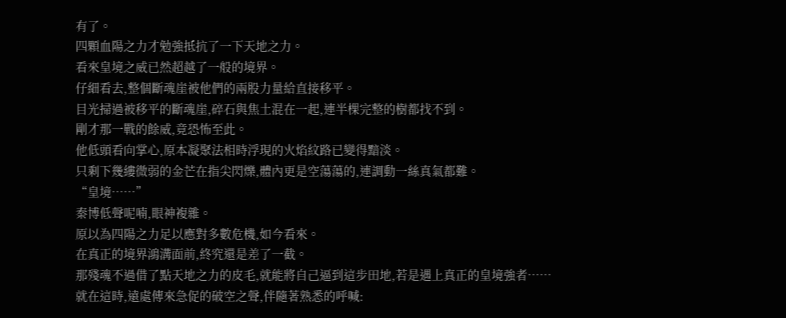有了。
四顆血陽之力才勉強抵抗了一下天地之力。
看來皇境之威已然超越了一般的境界。
仔細看去,整個斷魂崖被他們的兩股力量給直接移平。
目光掃過被移平的斷魂崖,碎石與焦土混在一起,連半棵完整的樹都找不到。
剛才那一戰的餘威,竟恐怖至此。
他低頭看向掌心,原本凝聚法相時浮現的火焰紋路已變得黯淡。
只剩下幾縷微弱的金芒在指尖閃爍,體內更是空蕩蕩的,連調動一絲真氣都難。
“皇境……”
秦博低聲呢喃,眼神複雜。
原以為四陽之力足以應對多數危機,如今看來。
在真正的境界鴻溝面前,終究還是差了一截。
那殘魂不過借了點天地之力的皮毛,就能將自己逼到這步田地,若是遇上真正的皇境強者……
就在這時,遠處傳來急促的破空之聲,伴隨著熟悉的呼喊: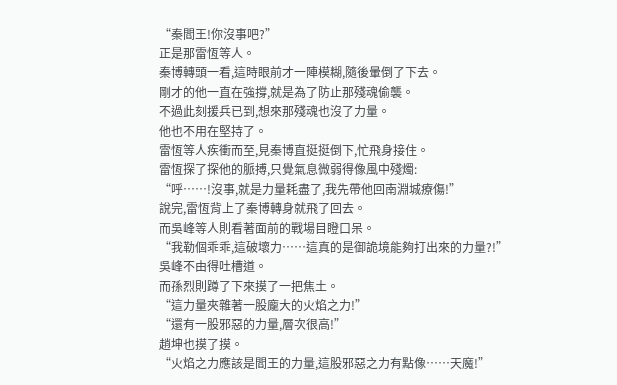“秦閻王!你沒事吧?”
正是那雷恆等人。
秦博轉頭一看,這時眼前才一陣模糊,隨後暈倒了下去。
剛才的他一直在強撐,就是為了防止那殘魂偷襲。
不過此刻援兵已到,想來那殘魂也沒了力量。
他也不用在堅持了。
雷恆等人疾衝而至,見秦博直挺挺倒下,忙飛身接住。
雷恆探了探他的脈搏,只覺氣息微弱得像風中殘燭:
“呼……!沒事,就是力量耗盡了,我先帶他回南淵城療傷!”
說完,雷恆背上了秦博轉身就飛了回去。
而吳峰等人則看著面前的戰場目瞪口呆。
“我勒個乖乖,這破壞力……這真的是御詭境能夠打出來的力量?!”
吳峰不由得吐槽道。
而孫烈則蹲了下來摸了一把焦土。
“這力量夾雜著一股龐大的火焰之力!”
“還有一股邪惡的力量,層次很高!”
趙坤也摸了摸。
“火焰之力應該是閻王的力量,這股邪惡之力有點像……天魔!”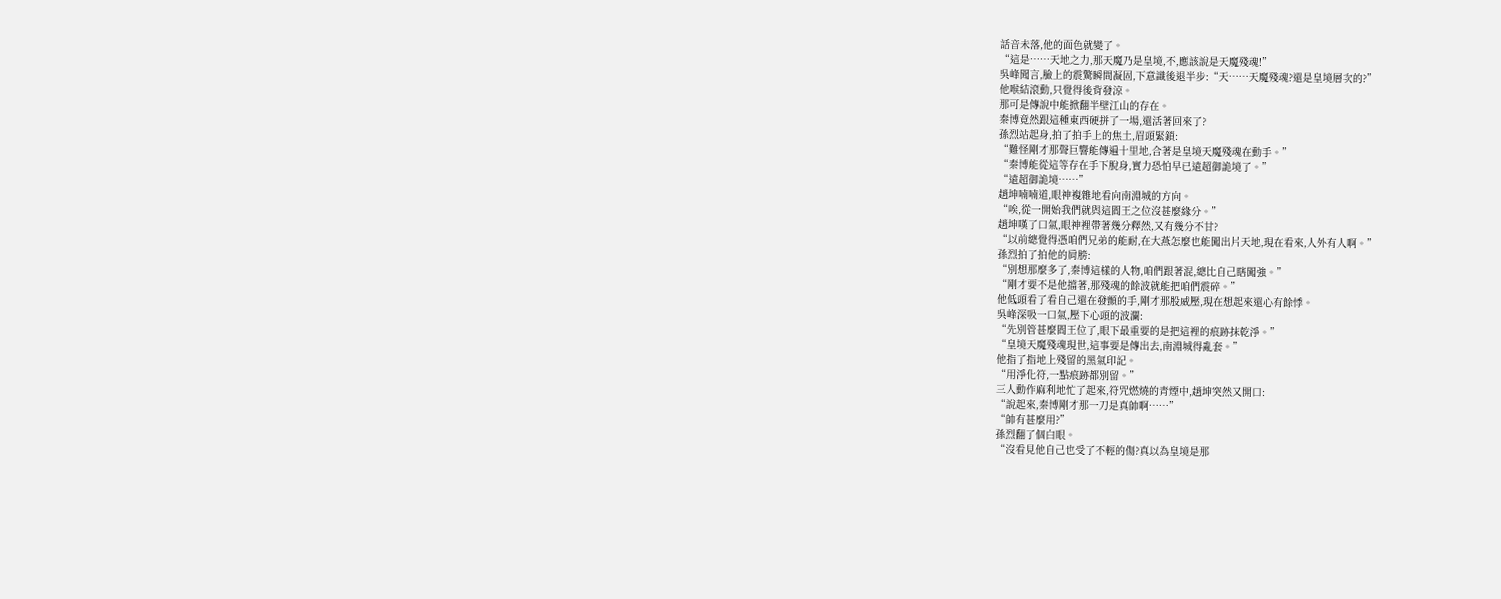話音未落,他的面色就變了。
“這是……天地之力,那天魔乃是皇境,不,應該說是天魔殘魂!”
吳峰聞言,臉上的震驚瞬間凝固,下意識後退半步:“天……天魔殘魂?還是皇境層次的?”
他喉結滾動,只覺得後背發涼。
那可是傳說中能掀翻半壁江山的存在。
秦博竟然跟這種東西硬拼了一場,還活著回來了?
孫烈站起身,拍了拍手上的焦土,眉頭緊鎖:
“難怪剛才那聲巨響能傳遍十里地,合著是皇境天魔殘魂在動手。”
“秦博能從這等存在手下脫身,實力恐怕早已遠超御詭境了。”
“遠超御詭境……”
趙坤喃喃道,眼神複雜地看向南淵城的方向。
“唉,從一開始我們就與這閻王之位沒甚麼緣分。”
趙坤嘆了口氣,眼神裡帶著幾分釋然,又有幾分不甘?
“以前總覺得憑咱們兄弟的能耐,在大燕怎麼也能闖出片天地,現在看來,人外有人啊。”
孫烈拍了拍他的肩膀:
“別想那麼多了,秦博這樣的人物,咱們跟著混,總比自己瞎闖強。”
“剛才要不是他擋著,那殘魂的餘波就能把咱們震碎。”
他低頭看了看自己還在發顫的手,剛才那股威壓,現在想起來還心有餘悸。
吳峰深吸一口氣,壓下心頭的波瀾:
“先別管甚麼閻王位了,眼下最重要的是把這裡的痕跡抹乾淨。”
“皇境天魔殘魂現世,這事要是傳出去,南淵城得亂套。”
他指了指地上殘留的黑氣印記。
“用淨化符,一點痕跡都別留。”
三人動作麻利地忙了起來,符咒燃燒的青煙中,趙坤突然又開口:
“說起來,秦博剛才那一刀是真帥啊……”
“帥有甚麼用?”
孫烈翻了個白眼。
“沒看見他自己也受了不輕的傷?真以為皇境是那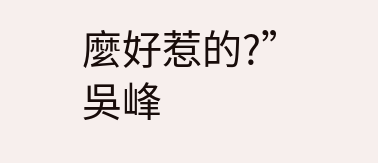麼好惹的?”
吳峰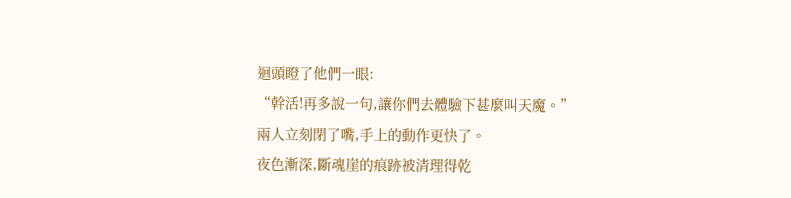迴頭瞪了他們一眼:
“幹活!再多說一句,讓你們去體驗下甚麼叫天魔。”
兩人立刻閉了嘴,手上的動作更快了。
夜色漸深,斷魂崖的痕跡被清理得乾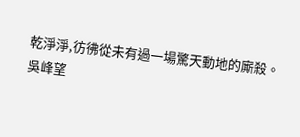乾淨淨,彷彿從未有過一場驚天動地的廝殺。
吳峰望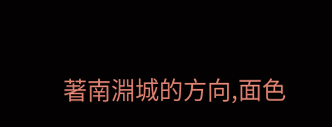著南淵城的方向,面色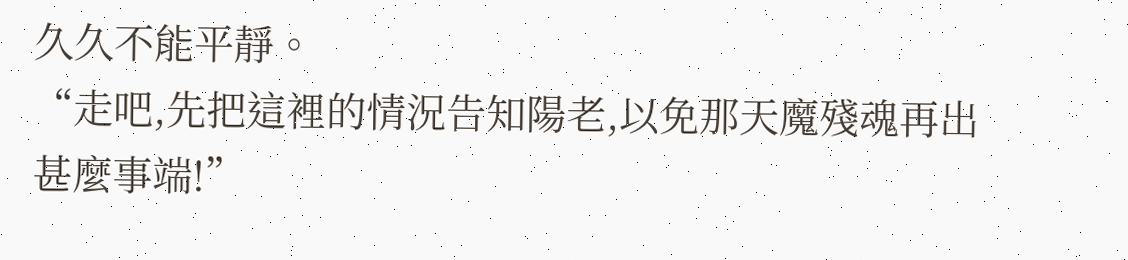久久不能平靜。
“走吧,先把這裡的情況告知陽老,以免那天魔殘魂再出甚麼事端!”